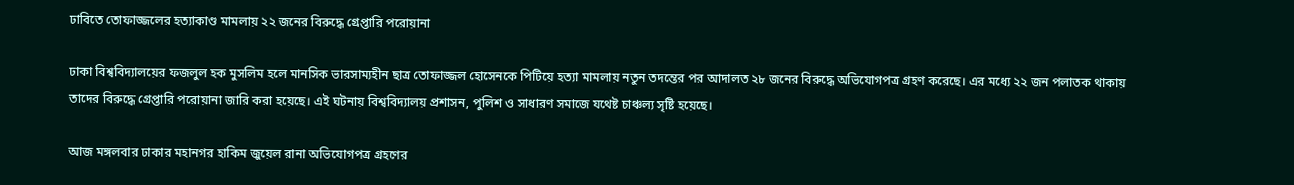ঢাবিতে তোফাজ্জলের হত্যাকাণ্ড মামলায় ২২ জনের বিরুদ্ধে গ্রেপ্তারি পরোয়ানা

ঢাকা বিশ্ববিদ্যালয়ের ফজলুল হক মুসলিম হলে মানসিক ভারসাম্যহীন ছাত্র তোফাজ্জল হোসেনকে পিটিয়ে হত্যা মামলায় নতুন তদন্তের পর আদালত ২৮ জনের বিরুদ্ধে অভিযোগপত্র গ্রহণ করেছে। এর মধ্যে ২২ জন পলাতক থাকায় তাদের বিরুদ্ধে গ্রেপ্তারি পরোয়ানা জারি করা হয়েছে। এই ঘটনায় বিশ্ববিদ্যালয় প্রশাসন, পুলিশ ও সাধারণ সমাজে যথেষ্ট চাঞ্চল্য সৃষ্টি হয়েছে।

আজ মঙ্গলবার ঢাকার মহানগর হাকিম জুয়েল রানা অভিযোগপত্র গ্রহণের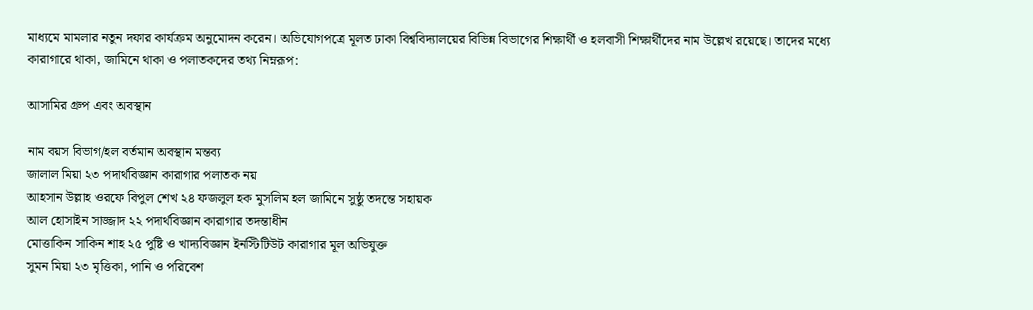মাধ্যমে মামলার নতুন দফার কার্যক্রম অনুমোদন করেন। অভিযোগপত্রে মূলত ঢাকা বিশ্ববিদ্যালয়ের বিভিন্ন বিভাগের শিক্ষার্থী ও হলবাসী শিক্ষার্থীদের নাম উল্লেখ রয়েছে। তাদের মধ্যে কারাগারে থাকা, জামিনে থাকা ও পলাতকদের তথ্য নিম্নরূপ:

আসামির গ্রুপ এবং অবস্থান

নাম বয়স বিভাগ/হল বর্তমান অবস্থান মন্তব্য
জালাল মিয়া ২৩ পদার্থবিজ্ঞান কারাগার পলাতক নয়
আহসান উল্লাহ ওরফে বিপুল শেখ ২৪ ফজলুল হক মুসলিম হল জামিনে সুষ্ঠু তদন্তে সহায়ক
আল হোসাইন সাজ্জাদ ২২ পদার্থবিজ্ঞান কারাগার তদন্তাধীন
মোত্তাকিন সাকিন শাহ ২৫ পুষ্টি ও খাদ্যবিজ্ঞান ইনস্টিটিউট কারাগার মূল অভিযুক্ত
সুমন মিয়া ২৩ মৃত্তিকা, পানি ও পরিবেশ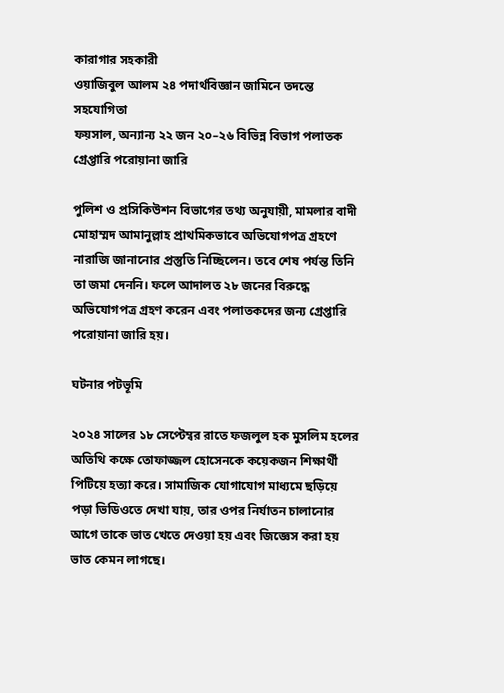কারাগার সহকারী
ওয়াজিবুল আলম ২৪ পদার্থবিজ্ঞান জামিনে তদন্তে সহযোগিতা
ফয়সাল, অন্যান্য ২২ জন ২০–২৬ বিভিন্ন বিভাগ পলাতক গ্রেপ্তারি পরোয়ানা জারি

পুলিশ ও প্রসিকিউশন বিভাগের তথ্য অনুযায়ী, মামলার বাদী মোহাম্মদ আমানুল্লাহ প্রাথমিকভাবে অভিযোগপত্র গ্রহণে নারাজি জানানোর প্রস্তুতি নিচ্ছিলেন। তবে শেষ পর্যন্ত তিনি তা জমা দেননি। ফলে আদালত ২৮ জনের বিরুদ্ধে অভিযোগপত্র গ্রহণ করেন এবং পলাতকদের জন্য গ্রেপ্তারি পরোয়ানা জারি হয়।

ঘটনার পটভূমি

২০২৪ সালের ১৮ সেপ্টেম্বর রাতে ফজলুল হক মুসলিম হলের অতিথি কক্ষে তোফাজ্জল হোসেনকে কয়েকজন শিক্ষার্থী পিটিয়ে হত্যা করে। সামাজিক যোগাযোগ মাধ্যমে ছড়িয়ে পড়া ভিডিওতে দেখা যায়, তার ওপর নির্যাতন চালানোর আগে তাকে ভাত খেতে দেওয়া হয় এবং জিজ্ঞেস করা হয় ভাত কেমন লাগছে।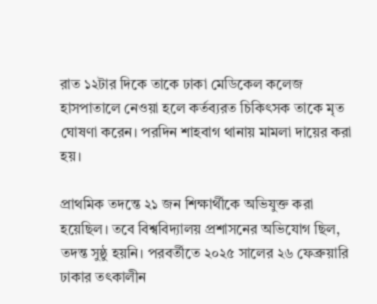রাত ১২টার দিকে তাকে ঢাকা মেডিকেল কলেজ হাসপাতালে নেওয়া হলে কর্তব্যরত চিকিৎসক তাকে মৃত ঘোষণা করেন। পরদিন শাহবাগ থানায় মামলা দায়ের করা হয়।

প্রাথমিক তদন্তে ২১ জন শিক্ষার্থীকে অভিযুক্ত করা হয়েছিল। তবে বিশ্ববিদ্যালয় প্রশাসনের অভিযোগ ছিল, তদন্ত সুষ্ঠু হয়নি। পরবর্তীতে ২০২৫ সালের ২৬ ফেব্রুয়ারি ঢাকার তৎকালীন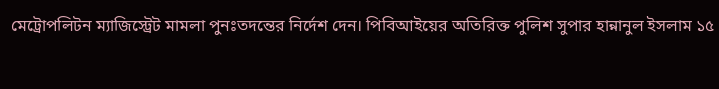মেট্রোপলিটন ম্যাজিস্ট্রেট মামলা পুনঃতদন্তের নির্দেশ দেন। পিবিআইয়ের অতিরিক্ত পুলিশ সুপার হান্নানুল ইসলাম ১৫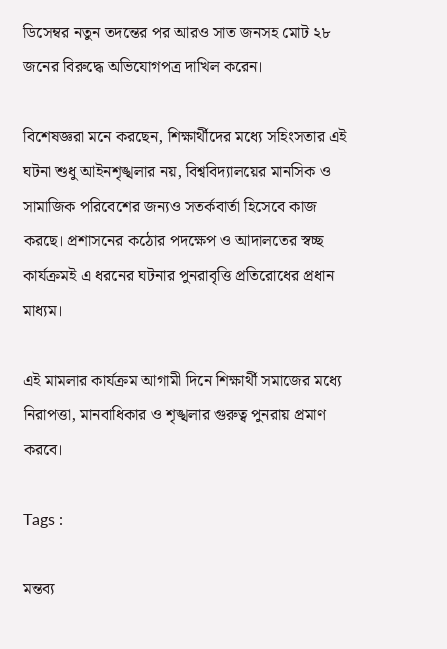ডিসেম্বর নতুন তদন্তের পর আরও সাত জনসহ মোট ২৮ জনের বিরুদ্ধে অভিযোগপত্র দাখিল করেন।

বিশেষজ্ঞরা মনে করছেন, শিক্ষার্থীদের মধ্যে সহিংসতার এই ঘটনা শুধু আইনশৃঙ্খলার নয়, বিশ্ববিদ্যালয়ের মানসিক ও সামাজিক পরিবেশের জন্যও সতর্কবার্তা হিসেবে কাজ করছে। প্রশাসনের কঠোর পদক্ষেপ ও আদালতের স্বচ্ছ কার্যক্রমই এ ধরনের ঘটনার পুনরাবৃত্তি প্রতিরোধের প্রধান মাধ্যম।

এই মামলার কার্যক্রম আগামী দিনে শিক্ষার্থী সমাজের মধ্যে নিরাপত্তা, মানবাধিকার ও শৃঙ্খলার গুরুত্ব পুনরায় প্রমাণ করবে।

Tags :

মন্তব্য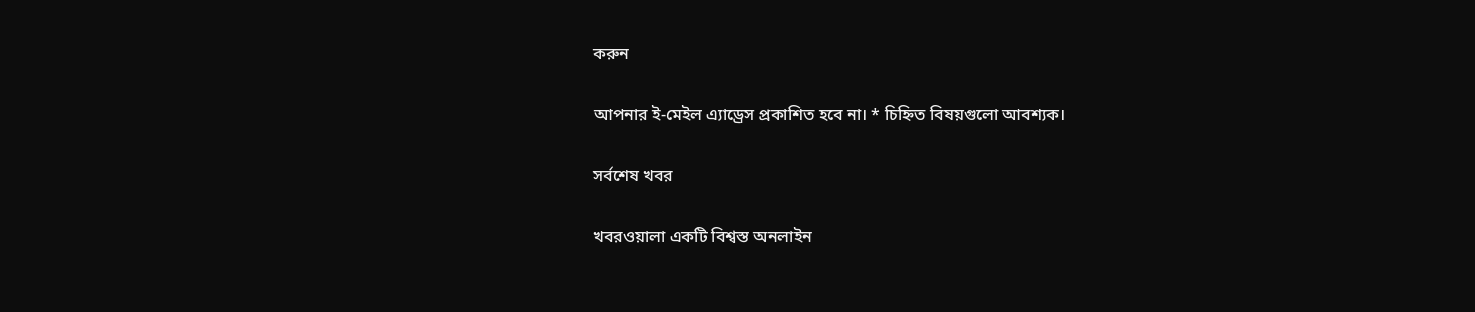করুন

আপনার ই-মেইল এ্যাড্রেস প্রকাশিত হবে না। * চিহ্নিত বিষয়গুলো আবশ্যক।

সর্বশেষ খবর

খবরওয়ালা একটি বিশ্বস্ত অনলাইন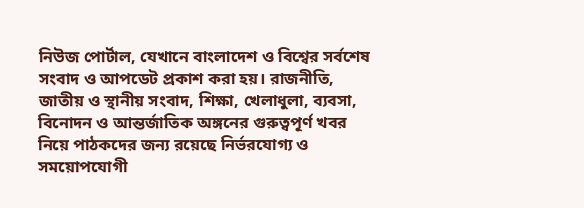নিউজ পোর্টাল, যেখানে বাংলাদেশ ও বিশ্বের সর্বশেষ সংবাদ ও আপডেট প্রকাশ করা হয়। রাজনীতি, জাতীয় ও স্থানীয় সংবাদ, শিক্ষা, খেলাধুলা, ব্যবসা, বিনোদন ও আন্তর্জাতিক অঙ্গনের গুরুত্বপূর্ণ খবর নিয়ে পাঠকদের জন্য রয়েছে নির্ভরযোগ্য ও সময়োপযোগী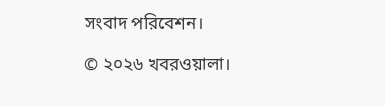সংবাদ পরিবেশন।

© ২০২৬ খবরওয়ালা।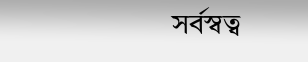সর্বস্বত্ব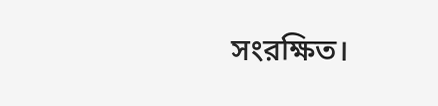সংরক্ষিত।